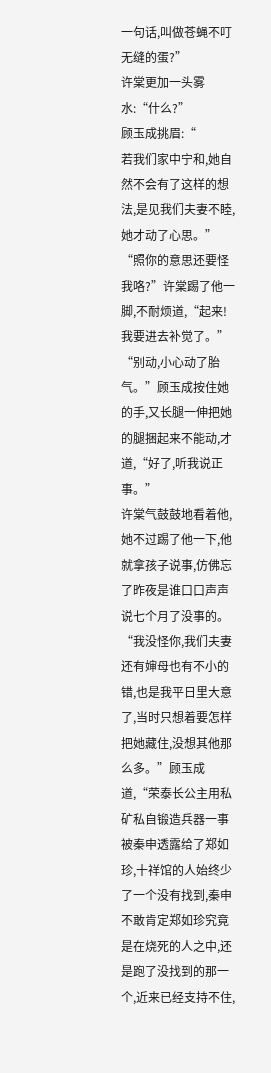一句话,叫做苍蝇不叮无缝的蛋?”
许棠更加一头雾水:“什么?”
顾玉成挑眉:“
若我们家中宁和,她自然不会有了这样的想法,是见我们夫妻不睦,她才动了心思。”
“照你的意思还要怪我咯?”许棠踢了他一脚,不耐烦道,“起来!我要进去补觉了。”
“别动,小心动了胎气。”顾玉成按住她的手,又长腿一伸把她的腿捆起来不能动,才道,“好了,听我说正事。”
许棠气鼓鼓地看着他,她不过踢了他一下,他就拿孩子说事,仿佛忘了昨夜是谁口口声声说七个月了没事的。
“我没怪你,我们夫妻还有婶母也有不小的错,也是我平日里大意了,当时只想着要怎样把她藏住,没想其他那么多。”顾玉成道,“荣泰长公主用私矿私自锻造兵器一事被秦申透露给了郑如珍,十祥馆的人始终少了一个没有找到,秦申不敢肯定郑如珍究竟是在烧死的人之中,还是跑了没找到的那一个,近来已经支持不住,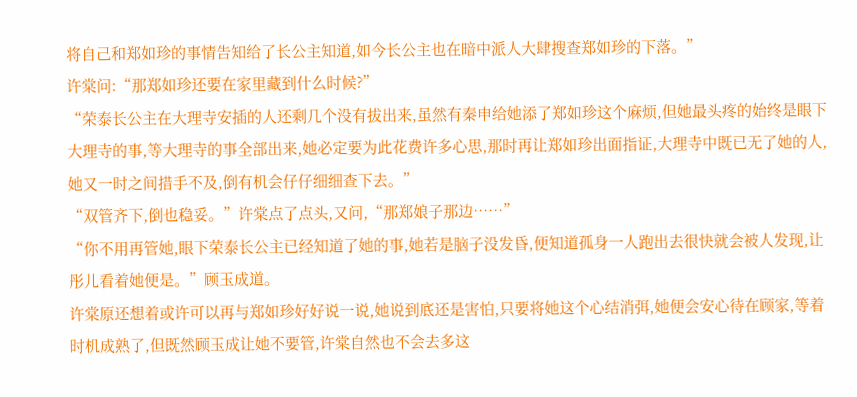将自己和郑如珍的事情告知给了长公主知道,如今长公主也在暗中派人大肆搜查郑如珍的下落。”
许棠问:“那郑如珍还要在家里藏到什么时候?”
“荣泰长公主在大理寺安插的人还剩几个没有拔出来,虽然有秦申给她添了郑如珍这个麻烦,但她最头疼的始终是眼下大理寺的事,等大理寺的事全部出来,她必定要为此花费许多心思,那时再让郑如珍出面指证,大理寺中既已无了她的人,她又一时之间措手不及,倒有机会仔仔细细查下去。”
“双管齐下,倒也稳妥。”许棠点了点头,又问,“那郑娘子那边……”
“你不用再管她,眼下荣泰长公主已经知道了她的事,她若是脑子没发昏,便知道孤身一人跑出去很快就会被人发现,让彤儿看着她便是。”顾玉成道。
许棠原还想着或许可以再与郑如珍好好说一说,她说到底还是害怕,只要将她这个心结消弭,她便会安心待在顾家,等着时机成熟了,但既然顾玉成让她不要管,许棠自然也不会去多这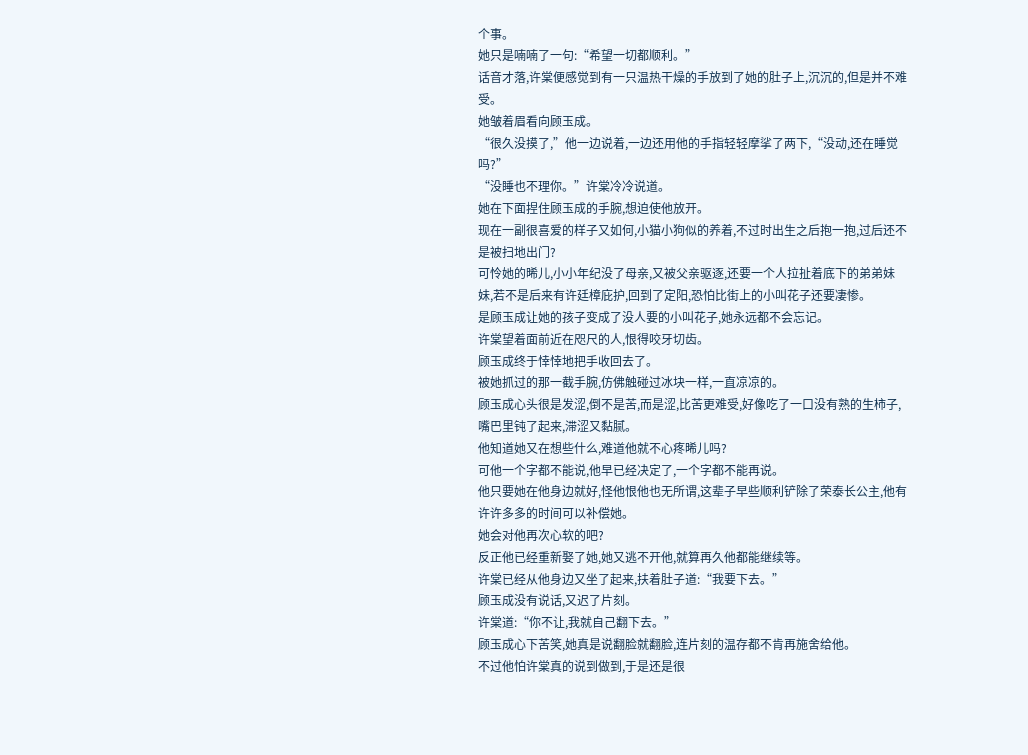个事。
她只是喃喃了一句:“希望一切都顺利。”
话音才落,许棠便感觉到有一只温热干燥的手放到了她的肚子上,沉沉的,但是并不难受。
她皱着眉看向顾玉成。
“很久没摸了,”他一边说着,一边还用他的手指轻轻摩挲了两下,“没动,还在睡觉吗?”
“没睡也不理你。”许棠冷冷说道。
她在下面捏住顾玉成的手腕,想迫使他放开。
现在一副很喜爱的样子又如何,小猫小狗似的养着,不过时出生之后抱一抱,过后还不是被扫地出门?
可怜她的晞儿,小小年纪没了母亲,又被父亲驱逐,还要一个人拉扯着底下的弟弟妹妹,若不是后来有许廷樟庇护,回到了定阳,恐怕比街上的小叫花子还要凄惨。
是顾玉成让她的孩子变成了没人要的小叫花子,她永远都不会忘记。
许棠望着面前近在咫尺的人,恨得咬牙切齿。
顾玉成终于悻悻地把手收回去了。
被她抓过的那一截手腕,仿佛触碰过冰块一样,一直凉凉的。
顾玉成心头很是发涩,倒不是苦,而是涩,比苦更难受,好像吃了一口没有熟的生柿子,嘴巴里钝了起来,滞涩又黏腻。
他知道她又在想些什么,难道他就不心疼晞儿吗?
可他一个字都不能说,他早已经决定了,一个字都不能再说。
他只要她在他身边就好,怪他恨他也无所谓,这辈子早些顺利铲除了荣泰长公主,他有许许多多的时间可以补偿她。
她会对他再次心软的吧?
反正他已经重新娶了她,她又逃不开他,就算再久他都能继续等。
许棠已经从他身边又坐了起来,扶着肚子道:“我要下去。”
顾玉成没有说话,又迟了片刻。
许棠道:“你不让,我就自己翻下去。”
顾玉成心下苦笑,她真是说翻脸就翻脸,连片刻的温存都不肯再施舍给他。
不过他怕许棠真的说到做到,于是还是很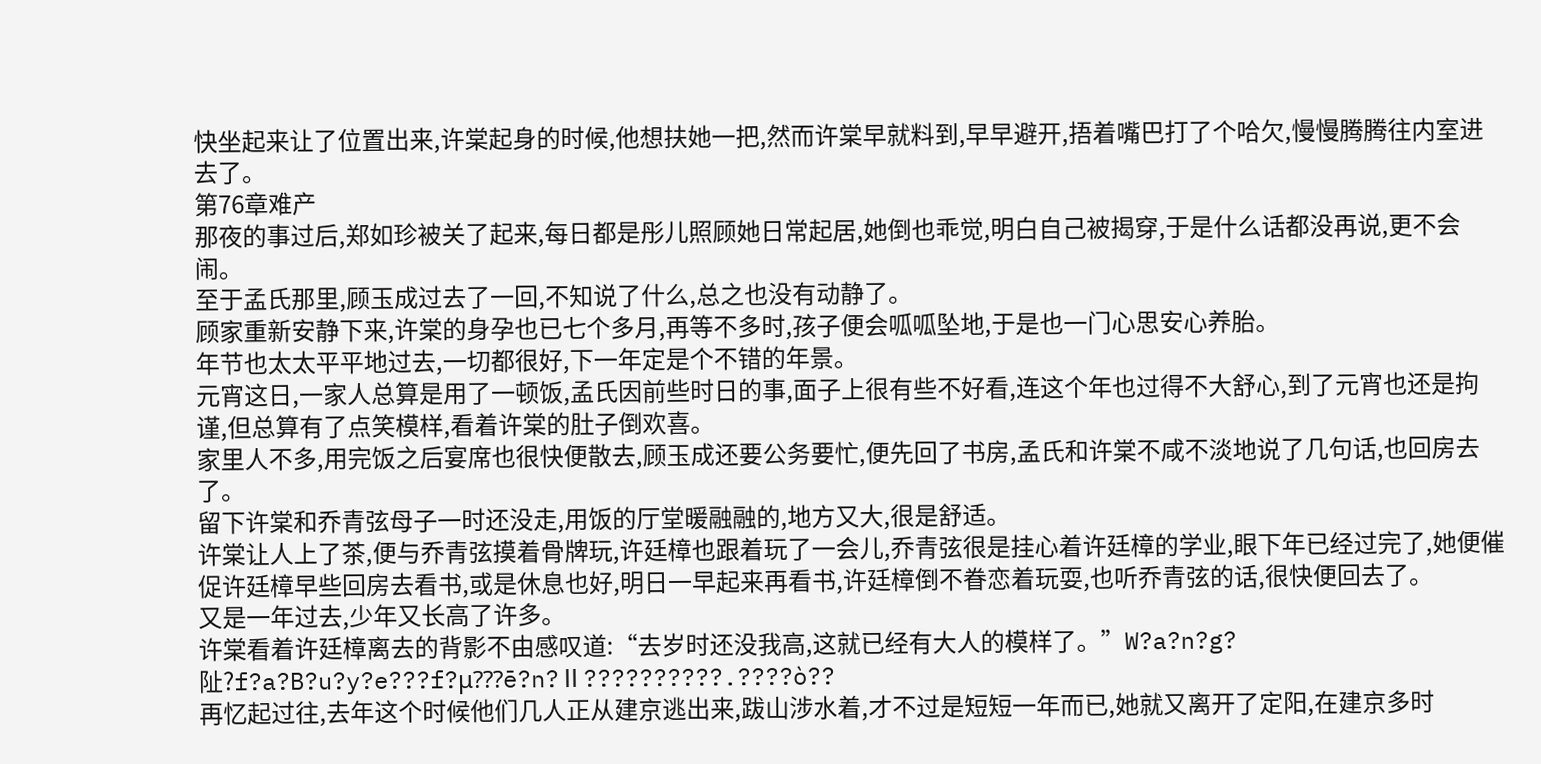快坐起来让了位置出来,许棠起身的时候,他想扶她一把,然而许棠早就料到,早早避开,捂着嘴巴打了个哈欠,慢慢腾腾往内室进去了。
第76章难产
那夜的事过后,郑如珍被关了起来,每日都是彤儿照顾她日常起居,她倒也乖觉,明白自己被揭穿,于是什么话都没再说,更不会闹。
至于孟氏那里,顾玉成过去了一回,不知说了什么,总之也没有动静了。
顾家重新安静下来,许棠的身孕也已七个多月,再等不多时,孩子便会呱呱坠地,于是也一门心思安心养胎。
年节也太太平平地过去,一切都很好,下一年定是个不错的年景。
元宵这日,一家人总算是用了一顿饭,孟氏因前些时日的事,面子上很有些不好看,连这个年也过得不大舒心,到了元宵也还是拘谨,但总算有了点笑模样,看着许棠的肚子倒欢喜。
家里人不多,用完饭之后宴席也很快便散去,顾玉成还要公务要忙,便先回了书房,孟氏和许棠不咸不淡地说了几句话,也回房去了。
留下许棠和乔青弦母子一时还没走,用饭的厅堂暖融融的,地方又大,很是舒适。
许棠让人上了茶,便与乔青弦摸着骨牌玩,许廷樟也跟着玩了一会儿,乔青弦很是挂心着许廷樟的学业,眼下年已经过完了,她便催促许廷樟早些回房去看书,或是休息也好,明日一早起来再看书,许廷樟倒不眷恋着玩耍,也听乔青弦的话,很快便回去了。
又是一年过去,少年又长高了许多。
许棠看着许廷樟离去的背影不由感叹道:“去岁时还没我高,这就已经有大人的模样了。”W?a?n?g?阯?f?a?B?u?y?e???f?μ???ē?n?Ⅱ??????????.????ò??
再忆起过往,去年这个时候他们几人正从建京逃出来,跋山涉水着,才不过是短短一年而已,她就又离开了定阳,在建京多时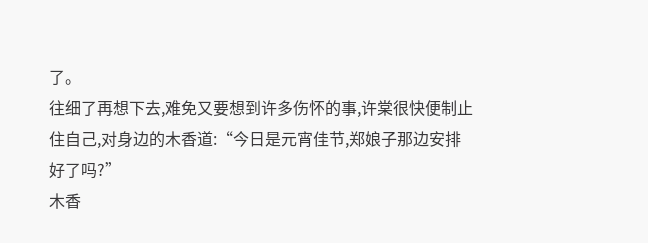了。
往细了再想下去,难免又要想到许多伤怀的事,许棠很快便制止住自己,对身边的木香道:“今日是元宵佳节,郑娘子那边安排好了吗?”
木香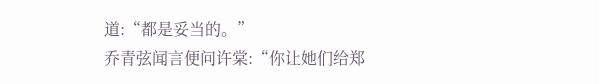道:“都是妥当的。”
乔青弦闻言便问许棠:“你让她们给郑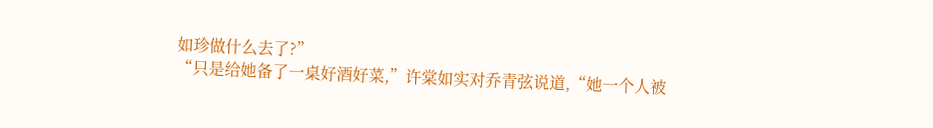如珍做什么去了?”
“只是给她备了一桌好酒好菜,”许棠如实对乔青弦说道,“她一个人被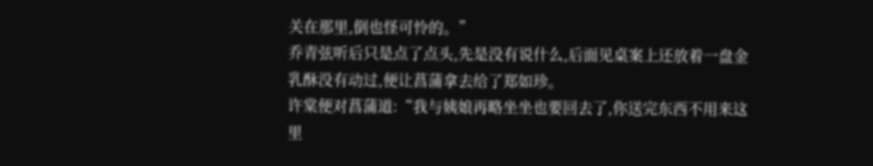关在那里,倒也怪可怜的。”
乔青弦听后只是点了点头,先是没有说什么,后面见桌案上还放着一盘金乳酥没有动过,便让菖蒲拿去给了郑如珍。
许棠便对菖蒲道:“我与姨娘再略坐坐也要回去了,你送完东西不用来这里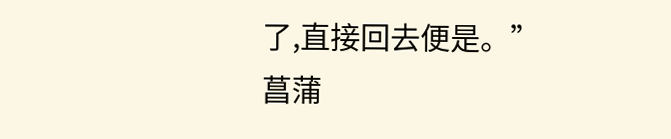了,直接回去便是。”
菖蒲